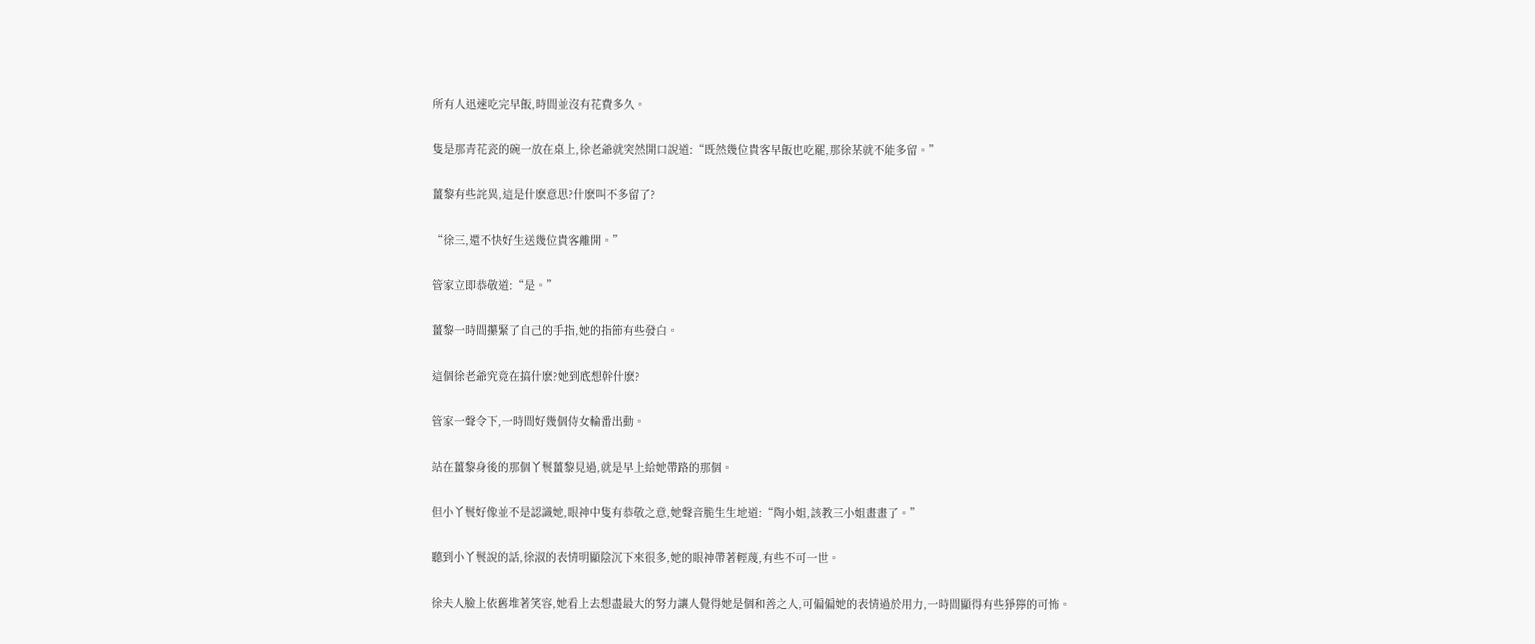所有人迅速吃完早飯,時間並沒有花費多久。

隻是那青花瓷的碗一放在桌上,徐老爺就突然開口說道:“既然幾位貴客早飯也吃罷,那徐某就不能多留。”

薑黎有些詫異,這是什麽意思?什麽叫不多留了?

“徐三,還不快好生送幾位貴客離開。”

管家立即恭敬道:“是。”

薑黎一時間攥緊了自己的手指,她的指節有些發白。

這個徐老爺究竟在搞什麽?她到底想幹什麽?

管家一聲令下,一時間好幾個侍女輪番出動。

站在薑黎身後的那個丫鬟薑黎見過,就是早上給她帶路的那個。

但小丫鬟好像並不是認識她,眼神中隻有恭敬之意,她聲音脆生生地道:“陶小姐,該教三小姐畫畫了。”

聽到小丫鬟說的話,徐淑的表情明顯陰沉下來很多,她的眼神帶著輕蔑,有些不可一世。

徐夫人臉上依舊堆著笑容,她看上去想盡最大的努力讓人覺得她是個和善之人,可偏偏她的表情過於用力,一時間顯得有些猙獰的可怖。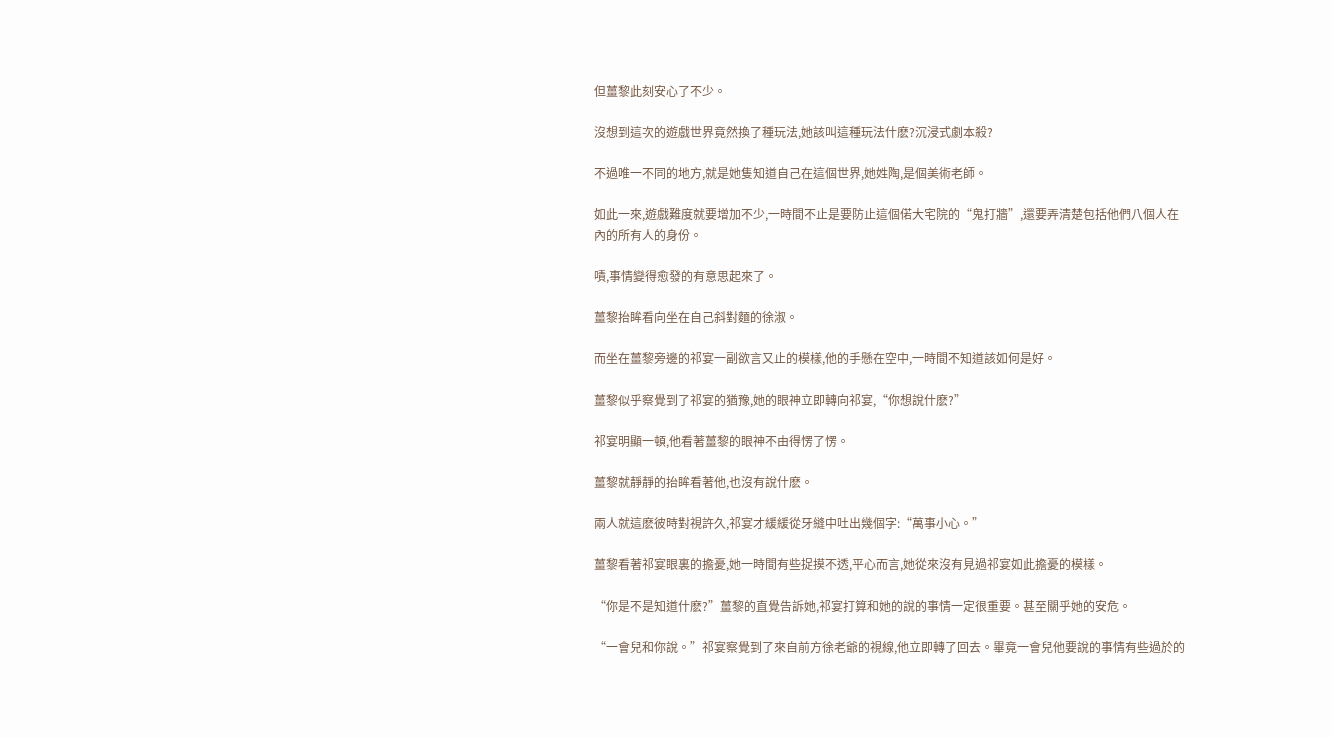但薑黎此刻安心了不少。

沒想到這次的遊戲世界竟然換了種玩法,她該叫這種玩法什麽?沉浸式劇本殺?

不過唯一不同的地方,就是她隻知道自己在這個世界,她姓陶,是個美術老師。

如此一來,遊戲難度就要增加不少,一時間不止是要防止這個偌大宅院的“鬼打牆”,還要弄清楚包括他們八個人在內的所有人的身份。

嘖,事情變得愈發的有意思起來了。

薑黎抬眸看向坐在自己斜對麵的徐淑。

而坐在薑黎旁邊的祁宴一副欲言又止的模樣,他的手懸在空中,一時間不知道該如何是好。

薑黎似乎察覺到了祁宴的猶豫,她的眼神立即轉向祁宴,“你想說什麽?”

祁宴明顯一頓,他看著薑黎的眼神不由得愣了愣。

薑黎就靜靜的抬眸看著他,也沒有說什麽。

兩人就這麽彼時對視許久,祁宴才緩緩從牙縫中吐出幾個字:“萬事小心。”

薑黎看著祁宴眼裏的擔憂,她一時間有些捉摸不透,平心而言,她從來沒有見過祁宴如此擔憂的模樣。

“你是不是知道什麽?”薑黎的直覺告訴她,祁宴打算和她的說的事情一定很重要。甚至關乎她的安危。

“一會兒和你說。”祁宴察覺到了來自前方徐老爺的視線,他立即轉了回去。畢竟一會兒他要說的事情有些過於的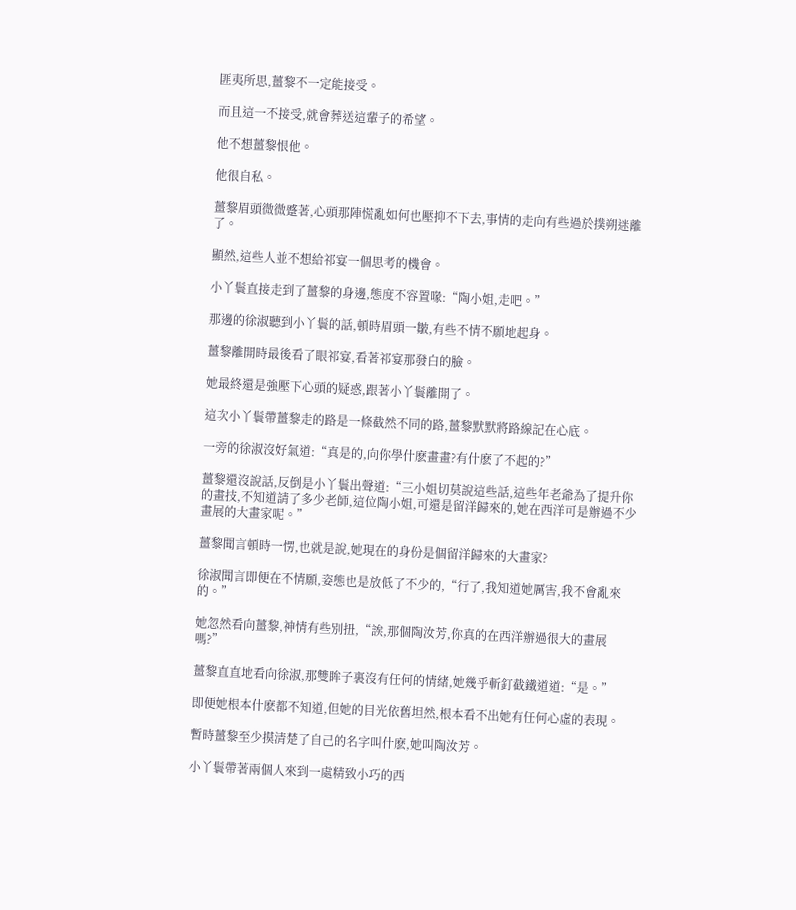匪夷所思,薑黎不一定能接受。

而且這一不接受,就會葬送這輩子的希望。

他不想薑黎恨他。

他很自私。

薑黎眉頭微微蹙著,心頭那陣慌亂如何也壓抑不下去,事情的走向有些過於撲朔迷離了。

顯然,這些人並不想給祁宴一個思考的機會。

小丫鬟直接走到了薑黎的身邊,態度不容置喙:“陶小姐,走吧。”

那邊的徐淑聽到小丫鬟的話,頓時眉頭一皺,有些不情不願地起身。

薑黎離開時最後看了眼祁宴,看著祁宴那發白的臉。

她最終還是強壓下心頭的疑惑,跟著小丫鬟離開了。

這次小丫鬟帶薑黎走的路是一條截然不同的路,薑黎默默將路線記在心底。

一旁的徐淑沒好氣道:“真是的,向你學什麽畫畫?有什麽了不起的?”

薑黎還沒說話,反倒是小丫鬟出聲道:“三小姐切莫說這些話,這些年老爺為了提升你的畫技,不知道請了多少老師,這位陶小姐,可還是留洋歸來的,她在西洋可是辦過不少畫展的大畫家呢。”

薑黎聞言頓時一愣,也就是說,她現在的身份是個留洋歸來的大畫家?

徐淑聞言即便在不情願,姿態也是放低了不少的,“行了,我知道她厲害,我不會亂來的。”

她忽然看向薑黎,神情有些別扭,“誒,那個陶汝芳,你真的在西洋辦過很大的畫展嗎?”

薑黎直直地看向徐淑,那雙眸子裏沒有任何的情緒,她幾乎斬釘截鐵道道:“是。”

即便她根本什麽都不知道,但她的目光依舊坦然,根本看不出她有任何心虛的表現。

暫時薑黎至少摸清楚了自己的名字叫什麽,她叫陶汝芳。

小丫鬟帶著兩個人來到一處精致小巧的西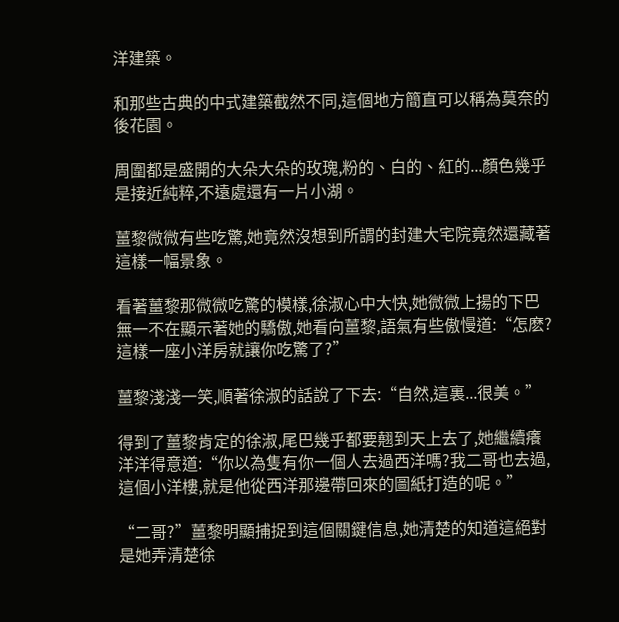洋建築。

和那些古典的中式建築截然不同,這個地方簡直可以稱為莫奈的後花園。

周圍都是盛開的大朵大朵的玫瑰,粉的、白的、紅的...顏色幾乎是接近純粹,不遠處還有一片小湖。

薑黎微微有些吃驚,她竟然沒想到所謂的封建大宅院竟然還藏著這樣一幅景象。

看著薑黎那微微吃驚的模樣,徐淑心中大快,她微微上揚的下巴無一不在顯示著她的驕傲,她看向薑黎,語氣有些傲慢道:“怎麽?這樣一座小洋房就讓你吃驚了?”

薑黎淺淺一笑,順著徐淑的話說了下去:“自然,這裏...很美。”

得到了薑黎肯定的徐淑,尾巴幾乎都要翹到天上去了,她繼續癢洋洋得意道:“你以為隻有你一個人去過西洋嗎?我二哥也去過,這個小洋樓,就是他從西洋那邊帶回來的圖紙打造的呢。”

“二哥?”薑黎明顯捕捉到這個關鍵信息,她清楚的知道這絕對是她弄清楚徐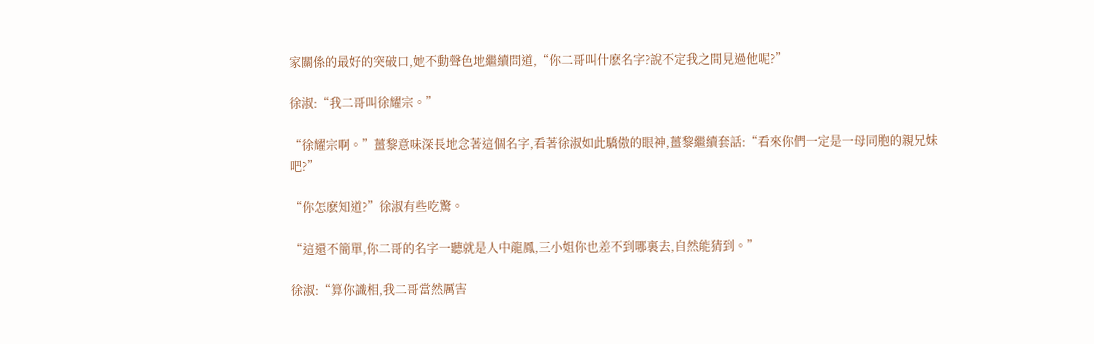家關係的最好的突破口,她不動聲色地繼續問道,“你二哥叫什麽名字?說不定我之間見過他呢?”

徐淑:“我二哥叫徐耀宗。”

“徐耀宗啊。”薑黎意味深長地念著這個名字,看著徐淑如此驕傲的眼神,薑黎繼續套話:“看來你們一定是一母同胞的親兄妹吧?”

“你怎麽知道?”徐淑有些吃驚。

“這還不簡單,你二哥的名字一聽就是人中龍鳳,三小姐你也差不到哪裏去,自然能猜到。”

徐淑:“算你識相,我二哥當然厲害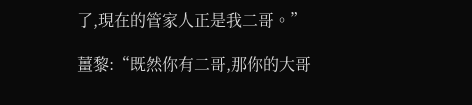了,現在的管家人正是我二哥。”

薑黎:“既然你有二哥,那你的大哥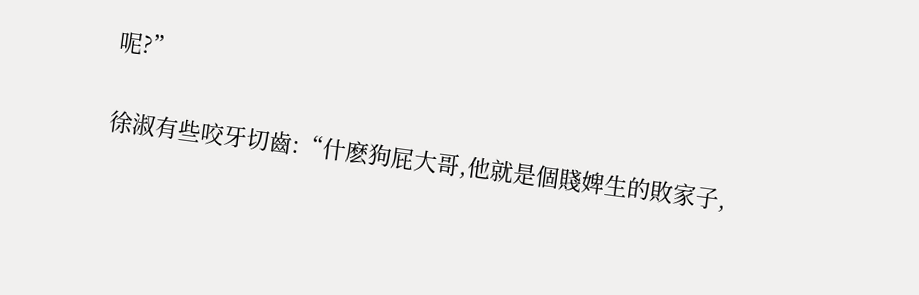呢?”

徐淑有些咬牙切齒:“什麽狗屁大哥,他就是個賤婢生的敗家子,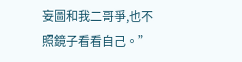妄圖和我二哥爭,也不照鏡子看看自己。”